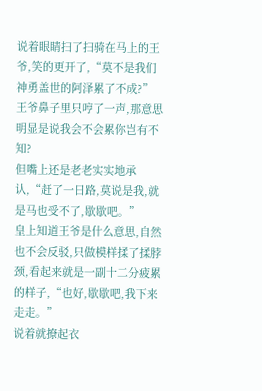说着眼睛扫了扫骑在马上的王爷,笑的更开了,“莫不是我们神勇盖世的阿泽累了不成?”
王爷鼻子里只哼了一声,那意思明显是说我会不会累你岂有不知?
但嘴上还是老老实实地承认,“赶了一日路,莫说是我,就是马也受不了,歇歇吧。”
皇上知道王爷是什么意思,自然也不会反驳,只做模样揉了揉脖颈,看起来就是一副十二分疲累的样子,“也好,歇歇吧,我下来走走。”
说着就撩起衣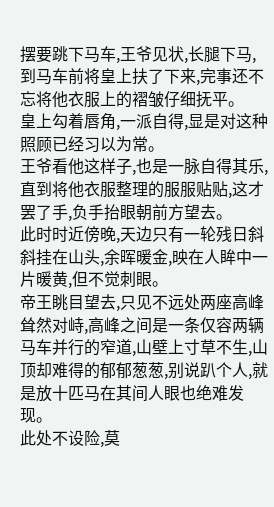摆要跳下马车,王爷见状,长腿下马,到马车前将皇上扶了下来,完事还不忘将他衣服上的褶皱仔细抚平。
皇上勾着唇角,一派自得,显是对这种照顾已经习以为常。
王爷看他这样子,也是一脉自得其乐,直到将他衣服整理的服服贴贴,这才罢了手,负手抬眼朝前方望去。
此时时近傍晚,天边只有一轮残日斜斜挂在山头,余晖暖金,映在人眸中一片暖黄,但不觉刺眼。
帝王眺目望去,只见不远处两座高峰耸然对峙,高峰之间是一条仅容两辆马车并行的窄道,山壁上寸草不生,山顶却难得的郁郁葱葱,别说趴个人,就是放十匹马在其间人眼也绝难发现。
此处不设险,莫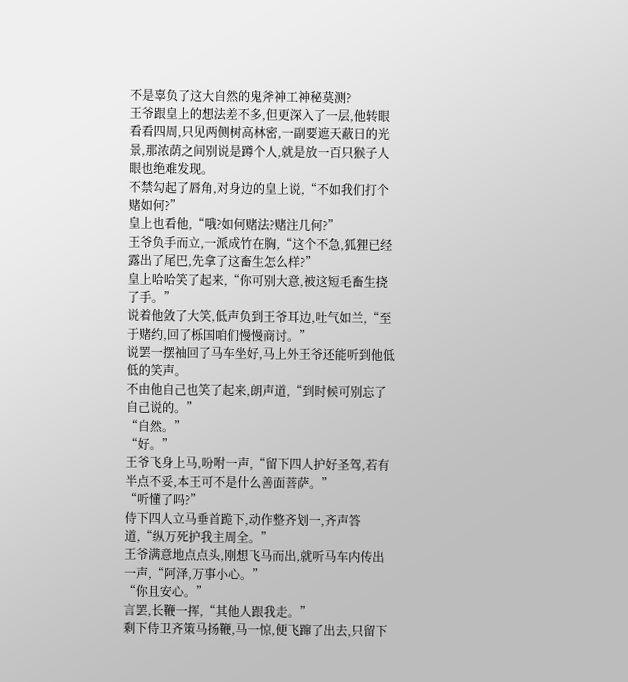不是辜负了这大自然的鬼斧神工神秘莫测?
王爷跟皇上的想法差不多,但更深入了一层,他转眼看看四周,只见两侧树高林密,一副要遮天蔽日的光景,那浓荫之间别说是蹲个人,就是放一百只猴子人眼也绝难发现。
不禁勾起了唇角,对身边的皇上说,“不如我们打个赌如何?”
皇上也看他,“哦?如何赌法?赌注几何?”
王爷负手而立,一派成竹在胸,“这个不急,狐狸已经露出了尾巴,先拿了这畜生怎么样?”
皇上哈哈笑了起来,“你可别大意,被这短毛畜生挠了手。”
说着他敛了大笑,低声负到王爷耳边,吐气如兰,“至于赌约,回了栎国咱们慢慢商讨。”
说罢一摆袖回了马车坐好,马上外王爷还能听到他低低的笑声。
不由他自己也笑了起来,朗声道,“到时候可别忘了自己说的。”
“自然。”
“好。”
王爷飞身上马,吩咐一声,“留下四人护好圣驾,若有半点不妥,本王可不是什么善面菩萨。”
“听懂了吗?”
侍下四人立马垂首跪下,动作整齐划一,齐声答道,“纵万死护我主周全。”
王爷满意地点点头,刚想飞马而出,就听马车内传出一声,“阿泽,万事小心。”
“你且安心。”
言罢,长鞭一挥,“其他人跟我走。”
剩下侍卫齐策马扬鞭,马一惊,便飞蹿了出去,只留下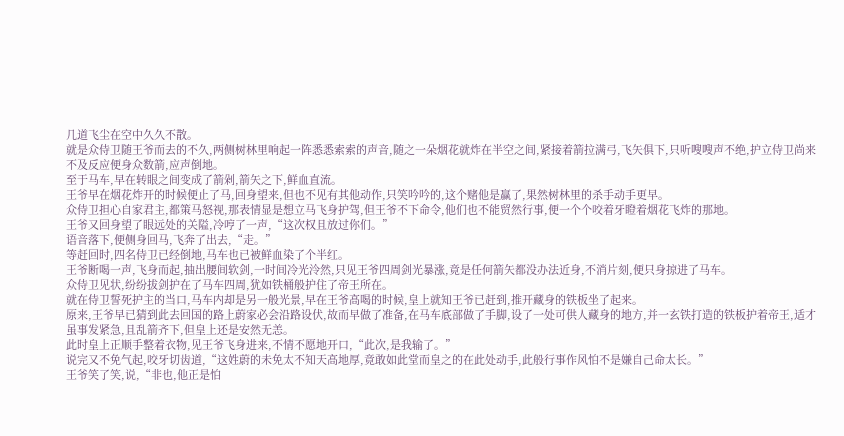几道飞尘在空中久久不散。
就是众侍卫随王爷而去的不久,两侧树林里响起一阵悉悉索索的声音,随之一朵烟花就炸在半空之间,紧接着箭拉满弓,飞矢俱下,只听嗖嗖声不绝,护立侍卫尚来不及反应便身众数箭,应声倒地。
至于马车,早在转眼之间变成了箭剁,箭矢之下,鲜血直流。
王爷早在烟花炸开的时候便止了马,回身望来,但也不见有其他动作,只笑吟吟的,这个赌他是赢了,果然树林里的杀手动手更早。
众侍卫担心自家君主,都策马怒视,那表情显是想立马飞身护驾,但王爷不下命令,他们也不能贸然行事,便一个个咬着牙瞪着烟花飞炸的那地。
王爷又回身望了眼远处的关隘,冷哼了一声,“这次权且放过你们。”
语音落下,便侧身回马,飞奔了出去,“走。”
等赶回时,四名侍卫已经倒地,马车也已被鲜血染了个半红。
王爷断喝一声,飞身而起,抽出腰间软剑,一时间冷光泠然,只见王爷四周剑光暴涨,竟是任何箭矢都没办法近身,不消片刻,便只身掠进了马车。
众侍卫见状,纷纷拔剑护在了马车四周,犹如铁桶般护住了帝王所在。
就在侍卫誓死护主的当口,马车内却是另一般光景,早在王爷高喝的时候,皇上就知王爷已赶到,推开藏身的铁板坐了起来。
原来,王爷早已猜到此去回国的路上蔚家必会沿路设伏,故而早做了准备,在马车底部做了手脚,设了一处可供人藏身的地方,并一玄铁打造的铁板护着帝王,适才虽事发紧急,且乱箭齐下,但皇上还是安然无恙。
此时皇上正顺手整着衣物,见王爷飞身进来,不情不愿地开口,“此次,是我输了。”
说完又不免气起,咬牙切齿道,“这姓蔚的未免太不知天高地厚,竟敢如此堂而皇之的在此处动手,此般行事作风怕不是嫌自己命太长。”
王爷笑了笑,说,“非也,他正是怕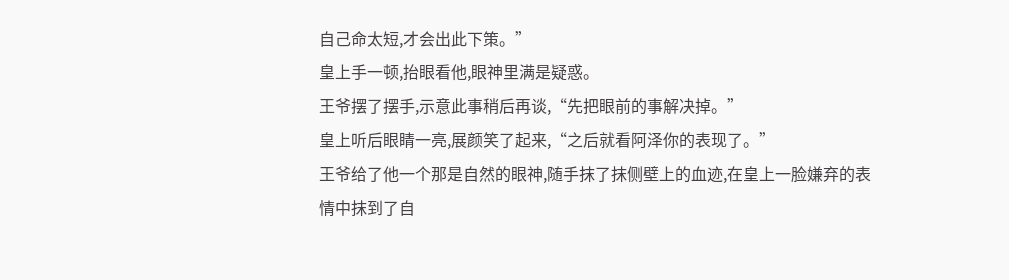自己命太短,才会出此下策。”
皇上手一顿,抬眼看他,眼神里满是疑惑。
王爷摆了摆手,示意此事稍后再谈,“先把眼前的事解决掉。”
皇上听后眼睛一亮,展颜笑了起来,“之后就看阿泽你的表现了。”
王爷给了他一个那是自然的眼神,随手抹了抹侧壁上的血迹,在皇上一脸嫌弃的表情中抹到了自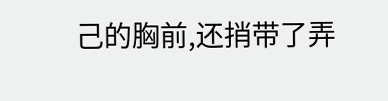己的胸前,还捎带了弄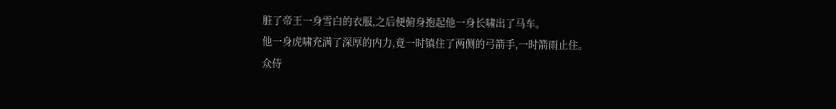脏了帝王一身雪白的衣服,之后便俯身抱起他一身长啸出了马车。
他一身虎啸充满了深厚的内力,竟一时镇住了两侧的弓箭手,一时箭雨止住。
众侍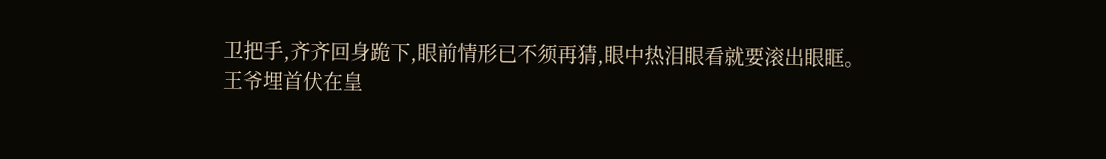卫把手,齐齐回身跪下,眼前情形已不须再猜,眼中热泪眼看就要滚出眼眶。
王爷埋首伏在皇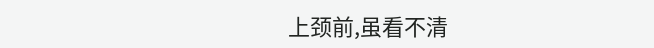上颈前,虽看不清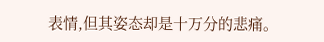表情,但其姿态却是十万分的悲痛。